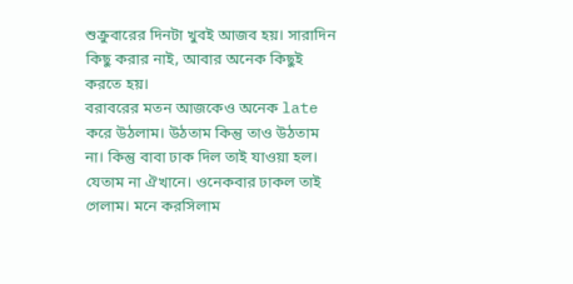শুক্রুবারের দিনটা খুবই আজব হয়। সারাদিন কিছু করার নাই, আবার অনেক কিছুই করতে হয়।
বরাবরের মতন আজকেও অনেক late করে উঠলাম। উঠতাম কিন্তু তাও উঠতাম না। কিন্তু বাবা ঢাক দিল তাই যাওয়া হল। যেতাম না ঐখানে। ওনেকবার ঢাকল তাই গেলাম। মনে করসিলাম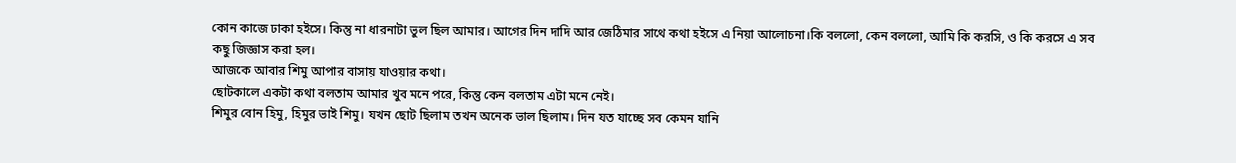কোন কাজে ঢাকা হইসে। কিন্তু না ধারনাটা ভুল ছিল আমার। আগের দিন দাদি আর জেঠিমার সাথে কথা হইসে এ নিয়া আলোচনা।কি বললো, কেন বললো, আমি কি করসি, ও কি করসে এ সব কছু জিজ্ঞাস করা হল।
আজকে আবার শিমু আপার বাসায় যাওয়ার কথা।
ছোটকালে একটা কথা বলতাম আমার খুব মনে পরে, কিন্তু কেন বলতাম এটা মনে নেই।
শিমুর বোন হিমু, হিমুর ভাই শিমু। যখন ছোট ছিলাম তখন অনেক ভাল ছিলাম। দিন যত যাচ্ছে সব কেমন যানি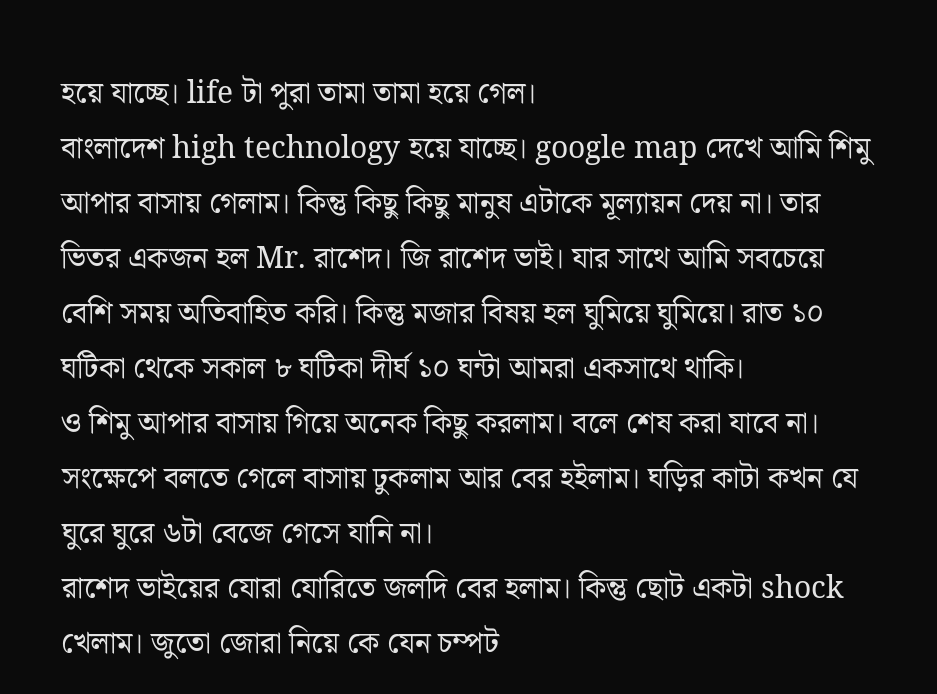হয়ে যাচ্ছে। life টা পুরা তামা তামা হয়ে গেল।
বাংলাদেশ high technology হয়ে যাচ্ছে। google map দেখে আমি শিমু আপার বাসায় গেলাম। কিন্তু কিছু কিছু মানুষ এটাকে মূল্যায়ন দেয় না। তার ভিতর একজন হল Mr. রাশেদ। জি রাশেদ ভাই। যার সাথে আমি সবচেয়ে বেশি সময় অতিবাহিত করি। কিন্তু মজার বিষয় হল ঘুমিয়ে ঘুমিয়ে। রাত ১০ ঘটিকা থেকে সকাল ৮ ঘটিকা দীর্ঘ ১০ ঘন্টা আমরা একসাথে থাকি।
ও শিমু আপার বাসায় গিয়ে অনেক কিছু করলাম। বলে শেষ করা যাবে না। সংক্ষেপে বলতে গেলে বাসায় ঢুকলাম আর বের হইলাম। ঘড়ির কাটা কখন যে ঘুরে ঘুরে ৬টা বেজে গেসে যানি না।
রাশেদ ভাইয়ের যোরা যোরিতে জলদি বের হলাম। কিন্তু ছোট একটা shock খেলাম। জুতো জোরা নিয়ে কে যেন চম্পট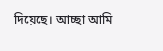দিয়েছে। আচ্ছা আমি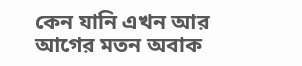কেন যানি এখন আর আগের মতন অবাক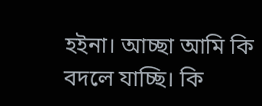হইনা। আচ্ছা আমি কি বদলে যাচ্ছি। কি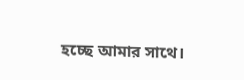হচ্ছে আমার সাথে।